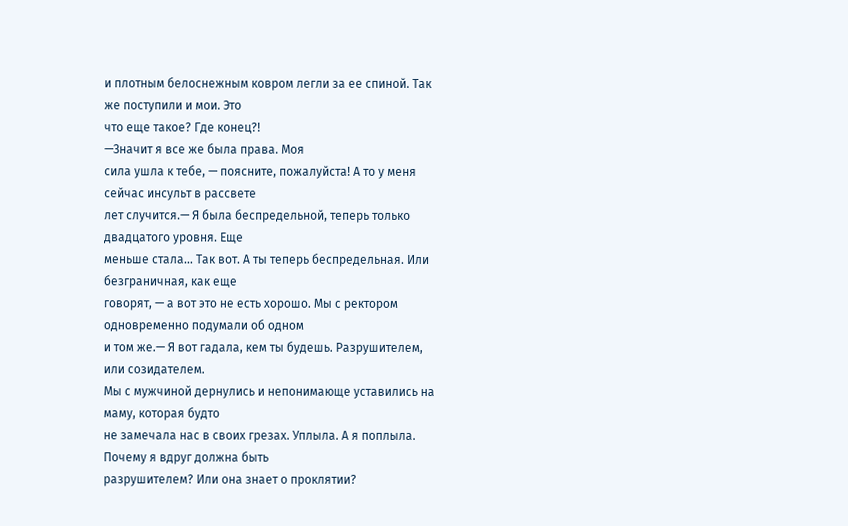и плотным белоснежным ковром легли за ее спиной. Так же поступили и мои. Это
что еще такое? Где конец?!
—Значит я все же была права. Моя
сила ушла к тебе, — поясните, пожалуйста! А то у меня сейчас инсульт в рассвете
лет случится.— Я была беспредельной, теперь только двадцатого уровня. Еще
меньше стала… Так вот. А ты теперь беспредельная. Или безграничная, как еще
говорят, — а вот это не есть хорошо. Мы с ректором одновременно подумали об одном
и том же.— Я вот гадала, кем ты будешь. Разрушителем, или созидателем.
Мы с мужчиной дернулись и непонимающе уставились на маму, которая будто
не замечала нас в своих грезах. Уплыла. А я поплыла. Почему я вдруг должна быть
разрушителем? Или она знает о проклятии?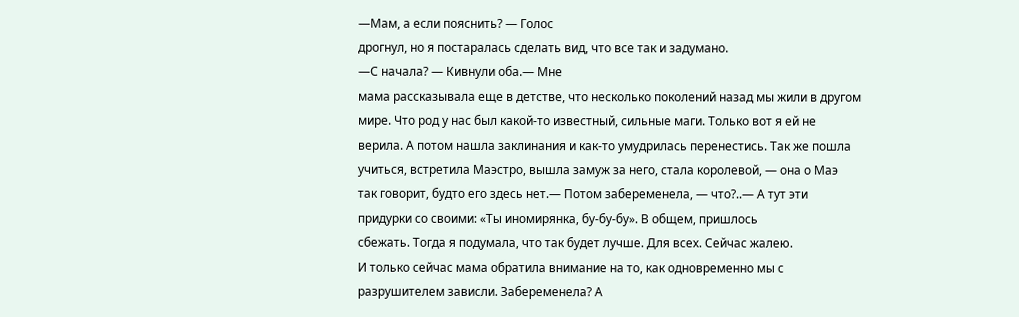—Мам, а если пояснить? — Голос
дрогнул, но я постаралась сделать вид, что все так и задумано.
—С начала? — Кивнули оба.— Мне
мама рассказывала еще в детстве, что несколько поколений назад мы жили в другом
мире. Что род у нас был какой-то известный, сильные маги. Только вот я ей не
верила. А потом нашла заклинания и как-то умудрилась перенестись. Так же пошла
учиться, встретила Маэстро, вышла замуж за него, стала королевой, — она о Маэ
так говорит, будто его здесь нет.— Потом забеременела, — что?..— А тут эти
придурки со своими: «Ты иномирянка, бу-бу-бу». В общем, пришлось
сбежать. Тогда я подумала, что так будет лучше. Для всех. Сейчас жалею.
И только сейчас мама обратила внимание на то, как одновременно мы с
разрушителем зависли. Забеременела? А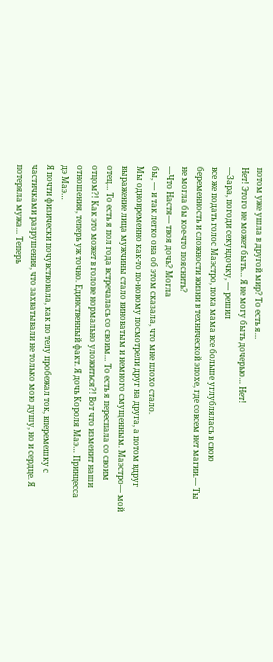потом уже ушла в другой мир? То есть я…
Нет! Этого не может быть… Я не могу быть дочерью… Нет!
—Зара, погоди секундочку, — решил
все же подать голос Маэстро, пока мама все больше углублялась в свою
беременность и сложности жизни в технической эпохе, где совсем нет магии.— Ты
не могла бы кое-что пояснить?
—Что Настя— твоя дочь? Могла
бы, — и так легко она об этом сказала, что мне плохо стало.
Мы одновременно как-то по-новому посмотрели друг на друга, а потом вдруг
выражение лица мужчины стало виноватым и немного смущенным. Маэстро— мой
отец… То есть я пол года встречалась со своим… То есть я переспала со своим
отцом?! Как это может в голове нормально уложиться?! Вот что изменит наши
отношения, теперь уж точно. Единственный факт. Я дочь Короля Маэ… Принцесса
дэ Маэ…
Я почти физически почувствовала, как по телу пробежал ток, вперемешку с
частичками разрушения, что захватывали не только мою душу, но и сердце. Я
потеряла мужа… Теперь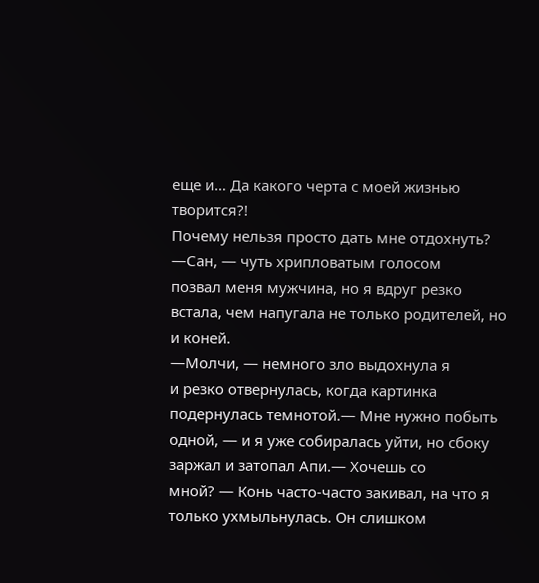еще и… Да какого черта с моей жизнью творится?!
Почему нельзя просто дать мне отдохнуть?
—Сан, — чуть хрипловатым голосом
позвал меня мужчина, но я вдруг резко встала, чем напугала не только родителей, но и коней.
—Молчи, — немного зло выдохнула я
и резко отвернулась, когда картинка подернулась темнотой.— Мне нужно побыть
одной, — и я уже собиралась уйти, но сбоку заржал и затопал Апи.— Хочешь со
мной? — Конь часто-часто закивал, на что я только ухмыльнулась. Он слишком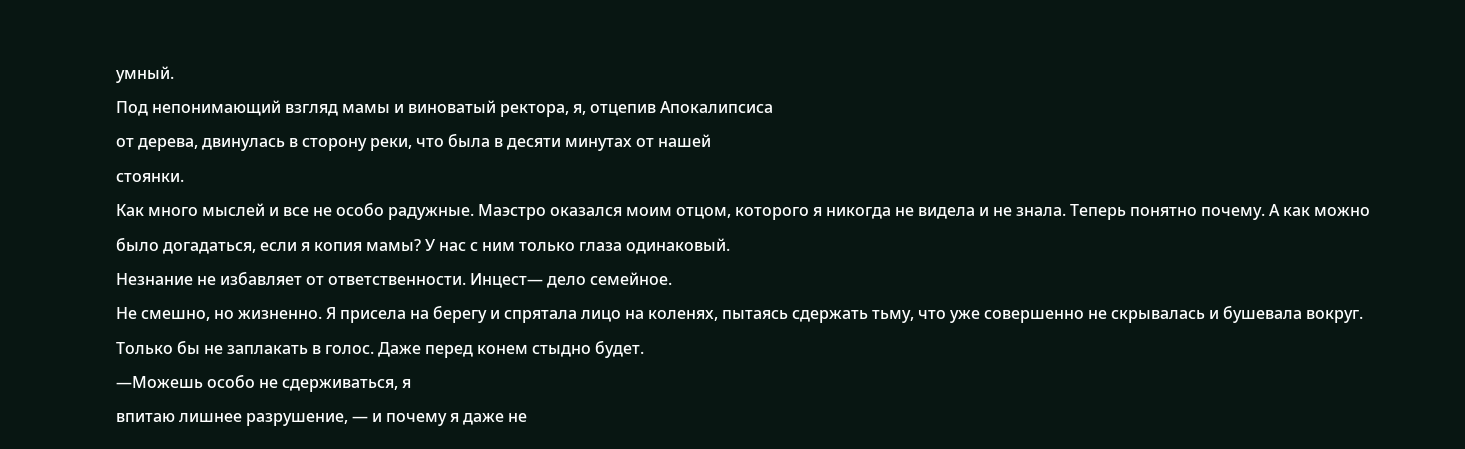умный.
Под непонимающий взгляд мамы и виноватый ректора, я, отцепив Апокалипсиса
от дерева, двинулась в сторону реки, что была в десяти минутах от нашей
стоянки.
Как много мыслей и все не особо радужные. Маэстро оказался моим отцом, которого я никогда не видела и не знала. Теперь понятно почему. А как можно
было догадаться, если я копия мамы? У нас с ним только глаза одинаковый.
Незнание не избавляет от ответственности. Инцест— дело семейное.
Не смешно, но жизненно. Я присела на берегу и спрятала лицо на коленях, пытаясь сдержать тьму, что уже совершенно не скрывалась и бушевала вокруг.
Только бы не заплакать в голос. Даже перед конем стыдно будет.
—Можешь особо не сдерживаться, я
впитаю лишнее разрушение, — и почему я даже не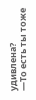удивлена?
—То есть ты тоже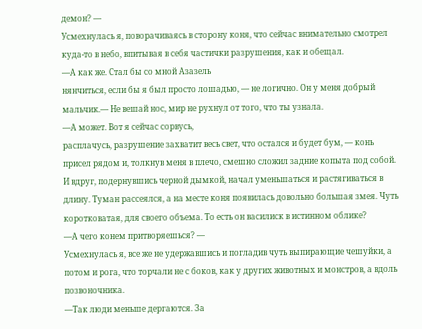демон? —
Усмехнулась я, поворачиваясь в сторону коня, что сейчас внимательно смотрел
куда-то в небо, впитывая в себя частички разрушения, как и обещал.
—А как же. Стал бы со мной Азазель
нянчиться, если бы я был просто лошадью, — не логично. Он у меня добрый
мальчик.— Не вешай нос, мир не рухнул от того, что ты узнала.
—А может. Вот я сейчас сорвусь,
расплачусь, разрушение захватит весь свет, что остался и будет бум, — конь
присел рядом и, толкнув меня в плечо, смешно сложил задние копыта под собой.
И вдруг, подернувшись черной дымкой, начал уменьшаться и растягиваться в
длину. Туман рассеялся, а на месте коня появилась довольно большая змея. Чуть
коротковатая, для своего объема. То есть он василиск в истинном облике?
—А чего конем притворяешься? —
Усмехнулась я, все же не удержавшись и погладив чуть выпирающие чешуйки, а
потом и рога, что торчали не с боков, как у других животных и монстров, а вдоль
позвоночника.
—Так люди меньше дергаются. За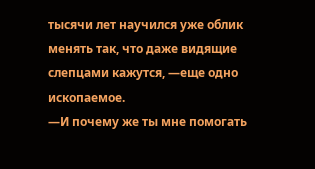тысячи лет научился уже облик менять так, что даже видящие слепцами кажутся, —еще одно ископаемое.
—И почему же ты мне помогать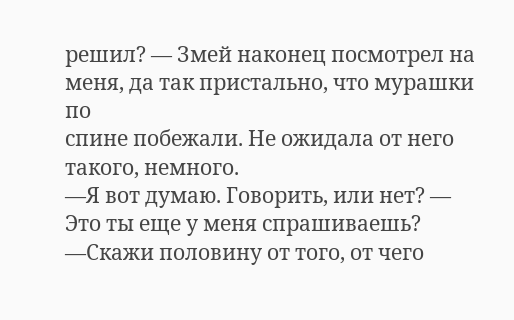решил? — Змей наконец посмотрел на меня, да так пристально, что мурашки по
спине побежали. Не ожидала от него такого, немного.
—Я вот думаю. Говорить, или нет? —
Это ты еще у меня спрашиваешь?
—Скажи половину от того, от чего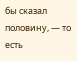бы сказал половину, — то есть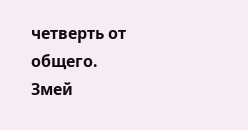четверть от общего. Змей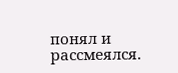понял и рассмеялся.